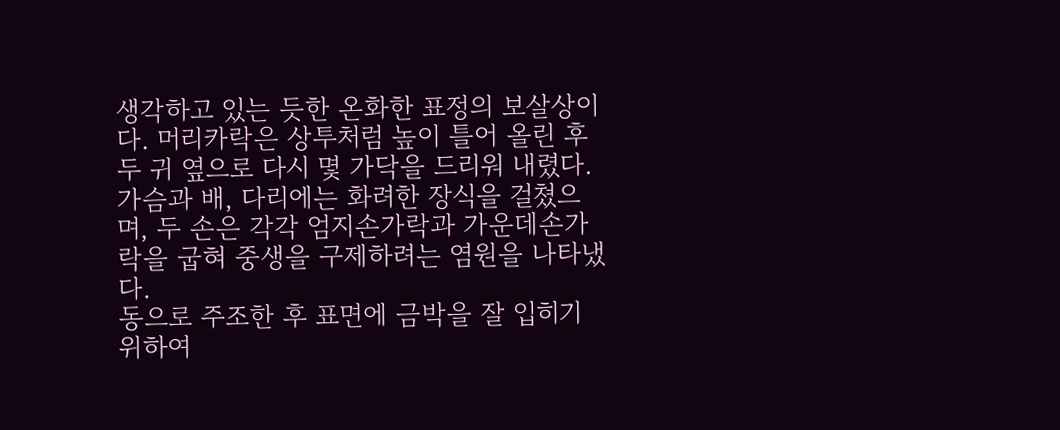생각하고 있는 듯한 온화한 표정의 보살상이다. 머리카락은 상투처럼 높이 틀어 올린 후 두 귀 옆으로 다시 몇 가닥을 드리워 내렸다. 가슴과 배, 다리에는 화려한 장식을 걸쳤으며, 두 손은 각각 엄지손가락과 가운데손가락을 굽혀 중생을 구제하려는 염원을 나타냈다.
동으로 주조한 후 표면에 금박을 잘 입히기 위하여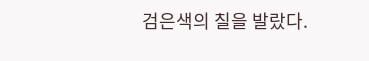검은색의 칠을 발랐다.